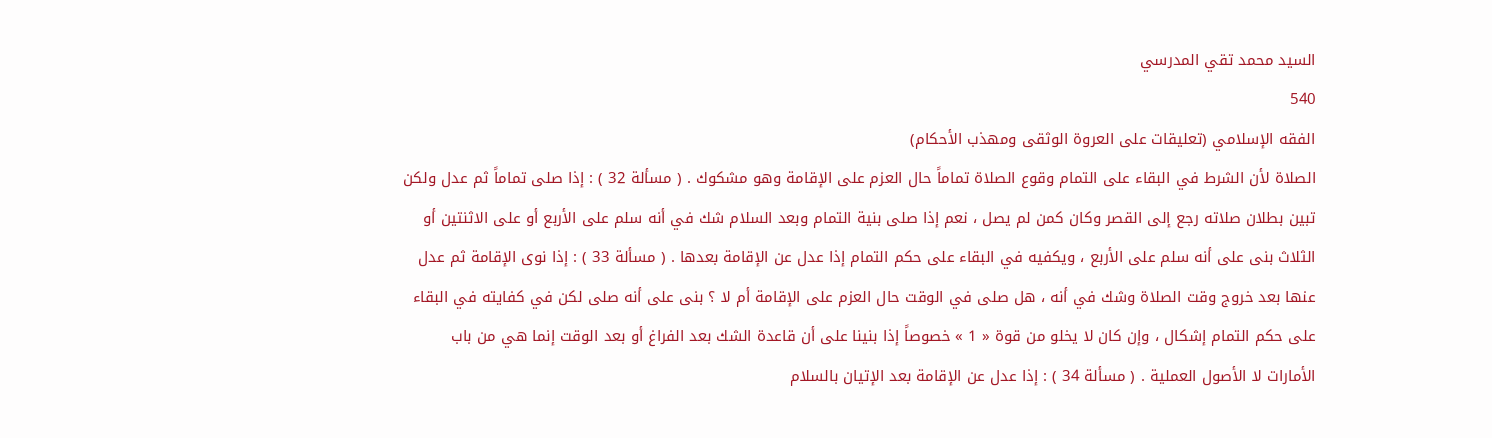السيد محمد تقي المدرسي
540
الفقه الإسلامي (تعليقات على العروة الوثقى ومهذب الأحكام)
الصلاة لأن الشرط في البقاء على التمام وقوع الصلاة تماماً حال العزم على الإقامة وهو مشكوك . ( مسألة 32 ) : إذا صلى تماماً ثم عدل ولكن تبين بطلان صلاته رجع إلى القصر وكان كمن لم يصل ، نعم إذا صلى بنية التمام وبعد السلام شك في أنه سلم على الأربع أو على الاثنتين أو الثلاث بنى على أنه سلم على الأربع ، ويكفيه في البقاء على حكم التمام إذا عدل عن الإقامة بعدها . ( مسألة 33 ) : إذا نوى الإقامة ثم عدل عنها بعد خروج وقت الصلاة وشك في أنه ، هل صلى في الوقت حال العزم على الإقامة أم لا ؟ بنى على أنه صلى لكن في كفايته في البقاء على حكم التمام إشكال ، وإن كان لا يخلو من قوة « 1 » خصوصاً إذا بنينا على أن قاعدة الشك بعد الفراغ أو بعد الوقت إنما هي من باب الأمارات لا الأصول العملية . ( مسألة 34 ) : إذا عدل عن الإقامة بعد الإتيان بالسلام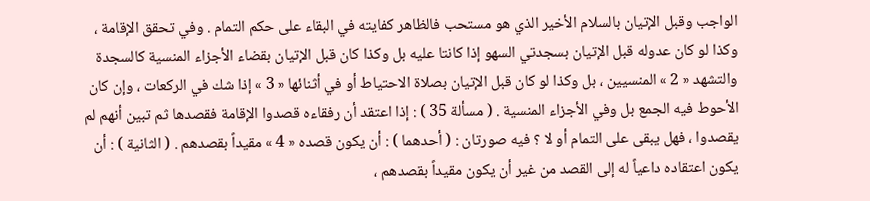الواجب وقبل الإتيان بالسلام الأخير الذي هو مستحب فالظاهر كفايته في البقاء على حكم التمام . وفي تحقق الإقامة ، وكذا لو كان عدوله قبل الإتيان بسجدتي السهو إذا كانتا عليه بل وكذا كان قبل الإتيان بقضاء الأجزاء المنسية كالسجدة والتشهد « 2 » المنسيين ، بل وكذا لو كان قبل الإتيان بصلاة الاحتياط أو في أثنائها « 3 » إذا شك في الركعات ، وإن كان الأحوط فيه الجمع بل وفي الأجزاء المنسية . ( مسألة 35 ) : إذا اعتقد أن رفقاءه قصدوا الإقامة فقصدها ثم تبين أنهم لم يقصدوا ، فهل يبقى على التمام أو لا ؟ فيه صورتان : ( أحدهما ) : أن يكون قصده « 4 » مقيداً بقصدهم . ( الثانية ) : أن يكون اعتقاده داعياً له إلى القصد من غير أن يكون مقيداً بقصدهم ،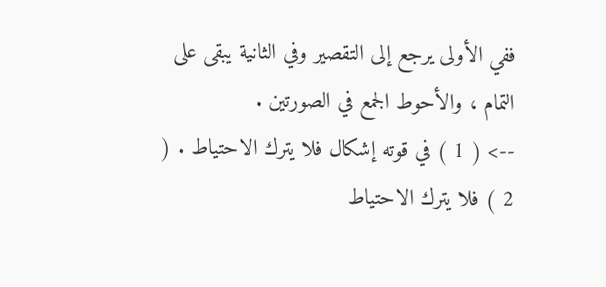ففي الأولى يرجع إلى التقصير وفي الثانية يبقى على التمام ، والأحوط الجمع في الصورتين .
--> ( 1 ) في قوته إشكال فلا يترك الاحتياط . ( 2 ) فلا يترك الاحتياط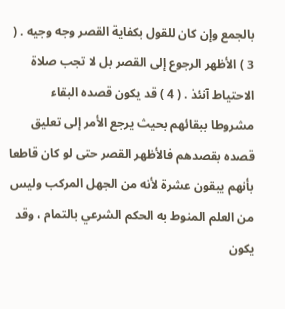بالجمع وإن كان للقول بكفاية القصر وجه وجيه . ( 3 ) الأظهر الرجوع إلى القصر بل لا تجب صلاة الاحتياط آنئذ . ( 4 ) قد يكون قصده البقاء مشروطا ببقائهم بحيث يرجع الأمر إلى تعليق قصده بقصدهم فالأظهر القصر حتى لو كان قاطعا بأنهم يبقون عشرة لأنه من الجهل المركب وليس من العلم المنوط به الحكم الشرعي بالتمام ، وقد يكون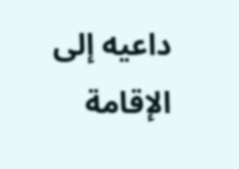داعيه إلى الإقامة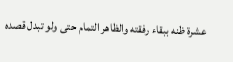عشرة ظنه ببقاء رفقته والظاهر التمام حتى ولو تبدل قصده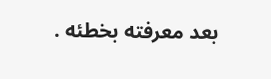بعد معرفته بخطئه .